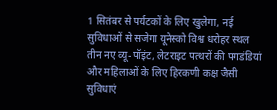1 सितंबर से पर्यटकों के लिए खुलेगा, नई सुविधाओं से सजेगा यूनेस्को विश्व धरोहर स्थल
तीन नए व्यू-पॉइंट, लेटराइट पत्थरों की पगडंडियां और महिलाओं के लिए हिरकणी कक्ष जैसी सुविधाएं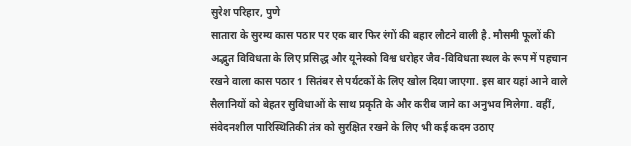सुरेश परिहार, पुणे
सातारा के सुरम्य कास पठार पर एक बार फिर रंगों की बहार लौटने वाली है. मौसमी फूलों की अद्भुत विविधता के लिए प्रसिद्ध और यूनेस्को विश्व धरोहर जैव-विविधता स्थल के रूप में पहचान रखने वाला कास पठार 1 सितंबर से पर्यटकों के लिए खोल दिया जाएगा. इस बार यहां आने वाले सैलानियों को बेहतर सुविधाओं के साथ प्रकृति के और करीब जाने का अनुभव मिलेगा. वहीं, संवेदनशील पारिस्थितिकी तंत्र को सुरक्षित रखने के लिए भी कई कदम उठाए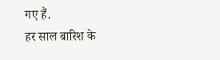गए हैं.
हर साल बारिश के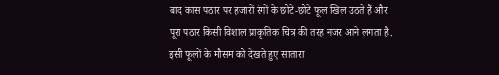बाद कास पठार पर हजारों रंगों के छोटे-छोटे फूल खिल उठते हैं और पूरा पठार किसी विशाल प्राकृतिक चित्र की तरह नजर आने लगता है. इसी फूलों के मौसम को देखते हुए सातारा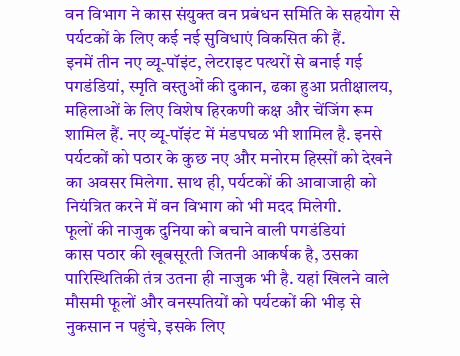वन विभाग ने कास संयुक्त वन प्रबंधन समिति के सहयोग से पर्यटकों के लिए कई नई सुविधाएं विकसित की हैं.
इनमें तीन नए व्यू-पॉइंट, लेटराइट पत्थरों से बनाई गई पगडंडियां, स्मृति वस्तुओं की दुकान, ढका हुआ प्रतीक्षालय, महिलाओं के लिए विशेष हिरकणी कक्ष और चेंजिंग रूम शामिल हैं. नए व्यू-पॉइंट में मंडपघळ भी शामिल है. इनसे पर्यटकों को पठार के कुछ नए और मनोरम हिस्सों को देखने का अवसर मिलेगा. साथ ही, पर्यटकों की आवाजाही को नियंत्रित करने में वन विभाग को भी मदद मिलेगी.
फूलों की नाजुक दुनिया को बचाने वाली पगडंडियां
कास पठार की खूबसूरती जितनी आकर्षक है, उसका पारिस्थितिकी तंत्र उतना ही नाजुक भी है. यहां खिलने वाले मौसमी फूलों और वनस्पतियों को पर्यटकों की भीड़ से नुकसान न पहुंचे, इसके लिए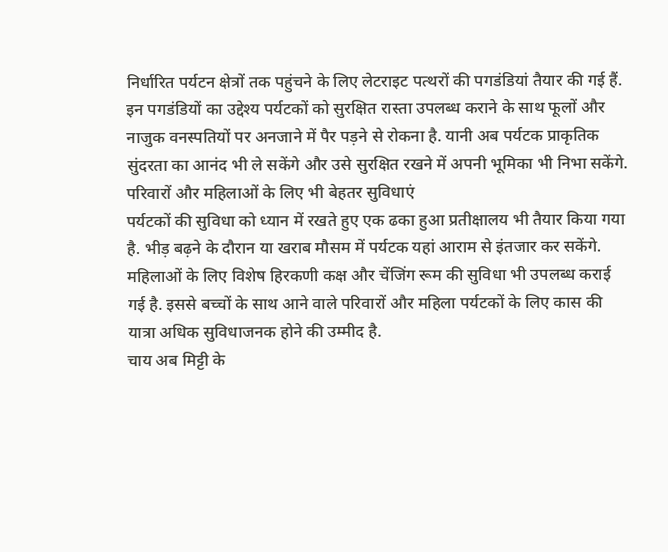निर्धारित पर्यटन क्षेत्रों तक पहुंचने के लिए लेटराइट पत्थरों की पगडंडियां तैयार की गई हैं.
इन पगडंडियों का उद्देश्य पर्यटकों को सुरक्षित रास्ता उपलब्ध कराने के साथ फूलों और नाजुक वनस्पतियों पर अनजाने में पैर पड़ने से रोकना है. यानी अब पर्यटक प्राकृतिक सुंदरता का आनंद भी ले सकेंगे और उसे सुरक्षित रखने में अपनी भूमिका भी निभा सकेंगे.
परिवारों और महिलाओं के लिए भी बेहतर सुविधाएं
पर्यटकों की सुविधा को ध्यान में रखते हुए एक ढका हुआ प्रतीक्षालय भी तैयार किया गया है. भीड़ बढ़ने के दौरान या खराब मौसम में पर्यटक यहां आराम से इंतजार कर सकेंगे.
महिलाओं के लिए विशेष हिरकणी कक्ष और चेंजिंग रूम की सुविधा भी उपलब्ध कराई गई है. इससे बच्चों के साथ आने वाले परिवारों और महिला पर्यटकों के लिए कास की यात्रा अधिक सुविधाजनक होने की उम्मीद है.
चाय अब मिट्टी के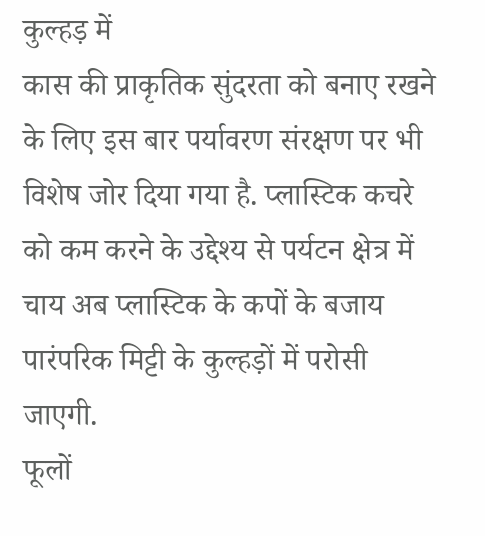कुल्हड़ में
कास की प्राकृतिक सुंदरता को बनाए रखने के लिए इस बार पर्यावरण संरक्षण पर भी विशेष जोर दिया गया है. प्लास्टिक कचरे को कम करने के उद्देश्य से पर्यटन क्षेत्र में चाय अब प्लास्टिक के कपों के बजाय पारंपरिक मिट्टी के कुल्हड़ों में परोसी जाएगी.
फूलों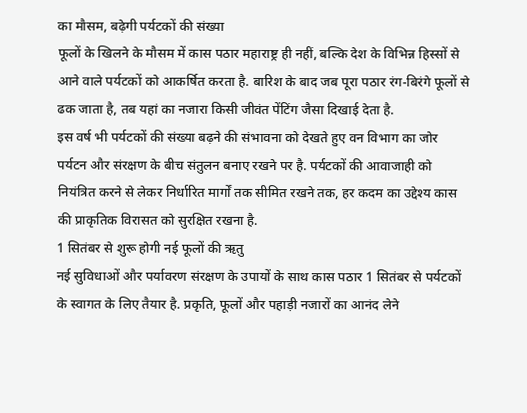का मौसम, बढ़ेगी पर्यटकों की संख्या
फूलों के खिलने के मौसम में कास पठार महाराष्ट्र ही नहीं, बल्कि देश के विभिन्न हिस्सों से आने वाले पर्यटकों को आकर्षित करता है. बारिश के बाद जब पूरा पठार रंग-बिरंगे फूलों से ढक जाता है, तब यहां का नजारा किसी जीवंत पेंटिंग जैसा दिखाई देता है.
इस वर्ष भी पर्यटकों की संख्या बढ़ने की संभावना को देखते हुए वन विभाग का जोर पर्यटन और संरक्षण के बीच संतुलन बनाए रखने पर है. पर्यटकों की आवाजाही को नियंत्रित करने से लेकर निर्धारित मार्गों तक सीमित रखने तक, हर कदम का उद्देश्य कास की प्राकृतिक विरासत को सुरक्षित रखना है.
1 सितंबर से शुरू होगी नई फूलों की ऋतु
नई सुविधाओं और पर्यावरण संरक्षण के उपायों के साथ कास पठार 1 सितंबर से पर्यटकों के स्वागत के लिए तैयार है. प्रकृति, फूलों और पहाड़ी नजारों का आनंद लेने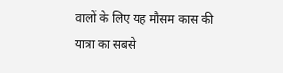वालों के लिए यह मौसम कास की यात्रा का सबसे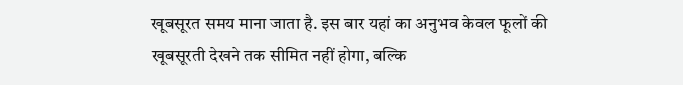खूबसूरत समय माना जाता है. इस बार यहां का अनुभव केवल फूलों की खूबसूरती देखने तक सीमित नहीं होगा, बल्कि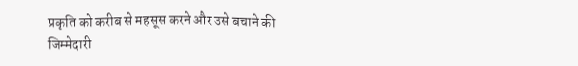प्रकृति को करीब से महसूस करने और उसे बचाने की जिम्मेदारी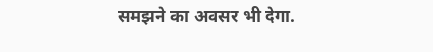समझने का अवसर भी देगा.